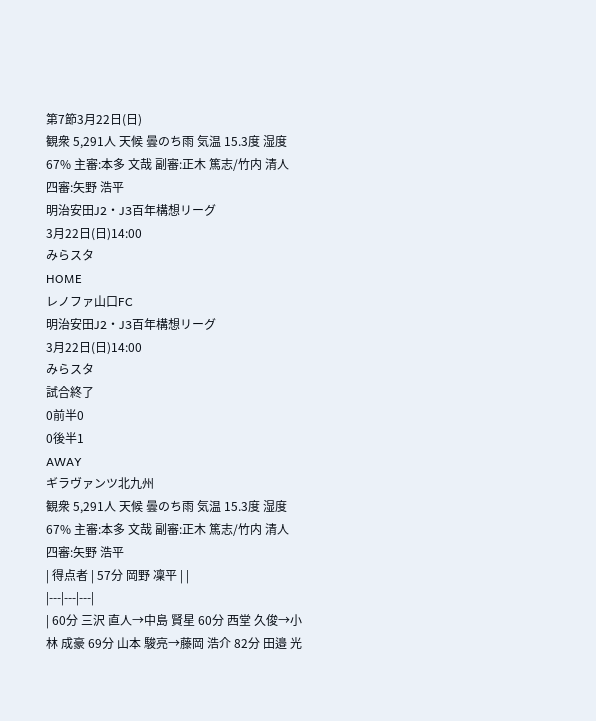第7節3月22日(日)
観衆 5,291人 天候 曇のち雨 気温 15.3度 湿度 67% 主審:本多 文哉 副審:正木 篤志/竹内 清人 四審:矢野 浩平
明治安田J2・J3百年構想リーグ
3月22日(日)14:00
みらスタ
HOME
レノファ山口FC
明治安田J2・J3百年構想リーグ
3月22日(日)14:00
みらスタ
試合終了
0前半0
0後半1
AWAY
ギラヴァンツ北九州
観衆 5,291人 天候 曇のち雨 気温 15.3度 湿度 67% 主審:本多 文哉 副審:正木 篤志/竹内 清人 四審:矢野 浩平
| 得点者 | 57分 岡野 凜平 | |
|---|---|---|
| 60分 三沢 直人→中島 賢星 60分 西堂 久俊→小林 成豪 69分 山本 駿亮→藤岡 浩介 82分 田邉 光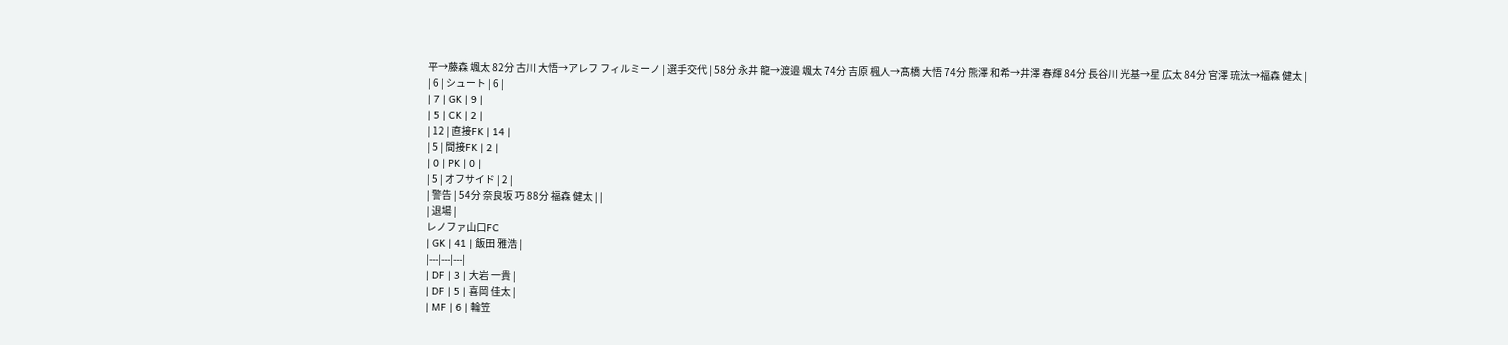平→藤森 颯太 82分 古川 大悟→アレフ フィルミーノ | 選手交代 | 58分 永井 龍→渡邉 颯太 74分 吉原 楓人→髙橋 大悟 74分 熊澤 和希→井澤 春輝 84分 長谷川 光基→星 広太 84分 官澤 琉汰→福森 健太 |
| 6 | シュート | 6 |
| 7 | GK | 9 |
| 5 | CK | 2 |
| 12 | 直接FK | 14 |
| 5 | 間接FK | 2 |
| 0 | PK | 0 |
| 5 | オフサイド | 2 |
| 警告 | 54分 奈良坂 巧 88分 福森 健太 | |
| 退場 |
レノファ山口FC
| GK | 41 | 飯田 雅浩 |
|---|---|---|
| DF | 3 | 大岩 一貴 |
| DF | 5 | 喜岡 佳太 |
| MF | 6 | 輪笠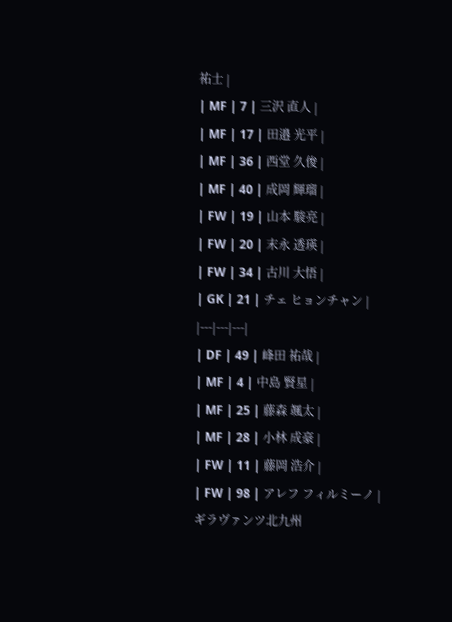祐士 |
| MF | 7 | 三沢 直人 |
| MF | 17 | 田邉 光平 |
| MF | 36 | 西堂 久俊 |
| MF | 40 | 成岡 輝瑠 |
| FW | 19 | 山本 駿亮 |
| FW | 20 | 末永 透瑛 |
| FW | 34 | 古川 大悟 |
| GK | 21 | チェ ヒョンチャン |
|---|---|---|
| DF | 49 | 峰田 祐哉 |
| MF | 4 | 中島 賢星 |
| MF | 25 | 藤森 颯太 |
| MF | 28 | 小林 成豪 |
| FW | 11 | 藤岡 浩介 |
| FW | 98 | アレフ フィルミーノ |
ギラヴァンツ北九州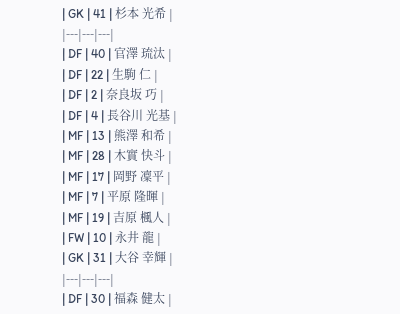| GK | 41 | 杉本 光希 |
|---|---|---|
| DF | 40 | 官澤 琉汰 |
| DF | 22 | 生駒 仁 |
| DF | 2 | 奈良坂 巧 |
| DF | 4 | 長谷川 光基 |
| MF | 13 | 熊澤 和希 |
| MF | 28 | 木實 快斗 |
| MF | 17 | 岡野 凜平 |
| MF | 7 | 平原 隆暉 |
| MF | 19 | 吉原 楓人 |
| FW | 10 | 永井 龍 |
| GK | 31 | 大谷 幸輝 |
|---|---|---|
| DF | 30 | 福森 健太 |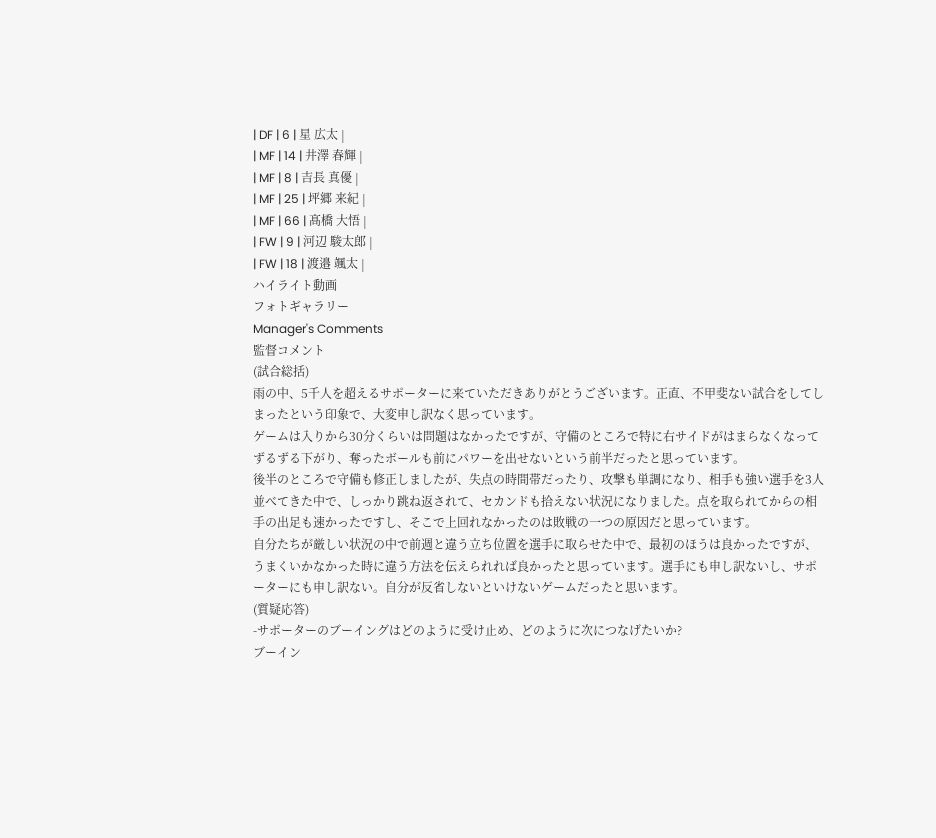| DF | 6 | 星 広太 |
| MF | 14 | 井澤 春輝 |
| MF | 8 | 吉長 真優 |
| MF | 25 | 坪郷 来紀 |
| MF | 66 | 髙橋 大悟 |
| FW | 9 | 河辺 駿太郎 |
| FW | 18 | 渡邉 颯太 |
ハイライト動画
フォトギャラリー
Manager's Comments
監督コメント
(試合総括)
雨の中、5千人を超えるサポーターに来ていただきありがとうございます。正直、不甲斐ない試合をしてしまったという印象で、大変申し訳なく思っています。
ゲームは入りから30分くらいは問題はなかったですが、守備のところで特に右サイドがはまらなくなってずるずる下がり、奪ったボールも前にパワーを出せないという前半だったと思っています。
後半のところで守備も修正しましたが、失点の時間帯だったり、攻撃も単調になり、相手も強い選手を3人並べてきた中で、しっかり跳ね返されて、セカンドも拾えない状況になりました。点を取られてからの相手の出足も速かったですし、そこで上回れなかったのは敗戦の一つの原因だと思っています。
自分たちが厳しい状況の中で前週と違う立ち位置を選手に取らせた中で、最初のほうは良かったですが、うまくいかなかった時に違う方法を伝えられれば良かったと思っています。選手にも申し訳ないし、サポーターにも申し訳ない。自分が反省しないといけないゲームだったと思います。
(質疑応答)
-サポーターのブーイングはどのように受け止め、どのように次につなげたいか?
ブーイン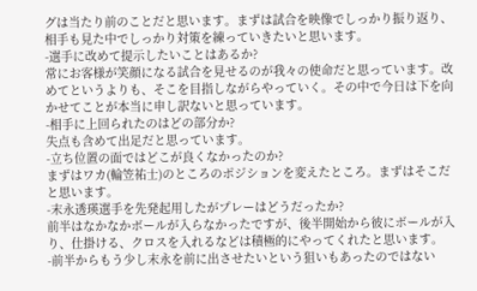グは当たり前のことだと思います。まずは試合を映像でしっかり振り返り、相手も見た中でしっかり対策を練っていきたいと思います。
-選手に改めて提示したいことはあるか?
常にお客様が笑顔になる試合を見せるのが我々の使命だと思っています。改めてというよりも、そこを目指しながらやっていく。その中で今日は下を向かせてことが本当に申し訳ないと思っています。
-相手に上回られたのはどの部分か?
失点も含めて出足だと思っています。
-立ち位置の面ではどこが良くなかったのか?
まずはワカ(輪笠祐士)のところのポジションを変えたところ。まずはそこだと思います。
-末永透瑛選手を先発起用したがプレーはどうだったか?
前半はなかなかボールが入らなかったですが、後半開始から彼にボールが入り、仕掛ける、クロスを入れるなどは積極的にやってくれたと思います。
-前半からもう少し末永を前に出させたいという狙いもあったのではない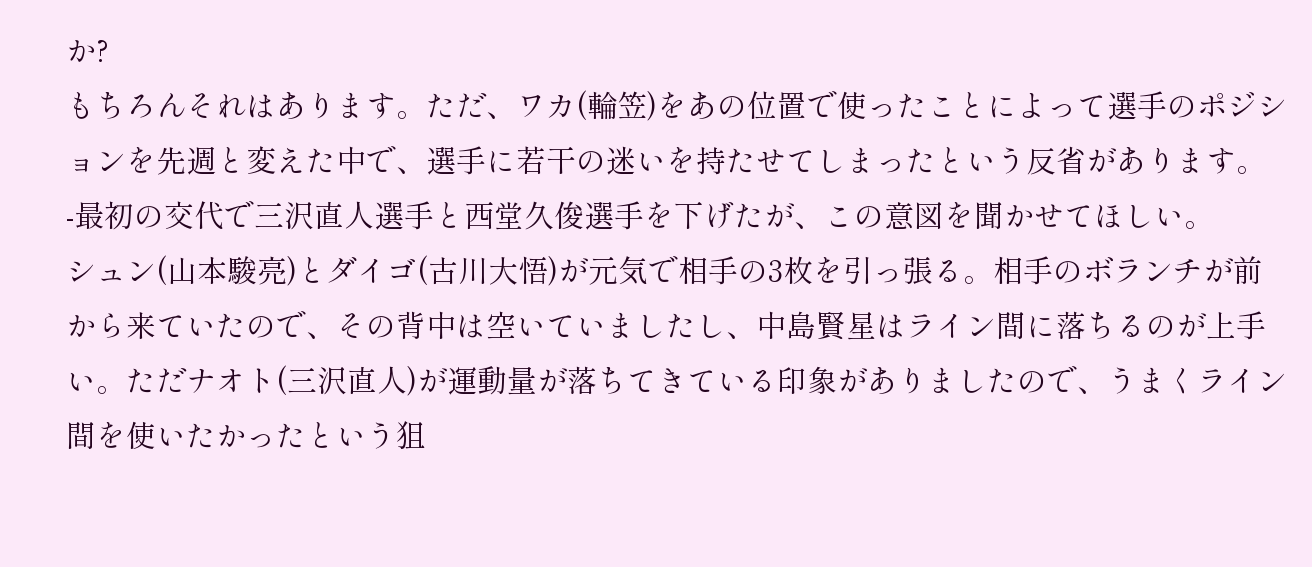か?
もちろんそれはあります。ただ、ワカ(輪笠)をあの位置で使ったことによって選手のポジションを先週と変えた中で、選手に若干の迷いを持たせてしまったという反省があります。
-最初の交代で三沢直人選手と西堂久俊選手を下げたが、この意図を聞かせてほしい。
シュン(山本駿亮)とダイゴ(古川大悟)が元気で相手の3枚を引っ張る。相手のボランチが前から来ていたので、その背中は空いていましたし、中島賢星はライン間に落ちるのが上手い。ただナオト(三沢直人)が運動量が落ちてきている印象がありましたので、うまくライン間を使いたかったという狙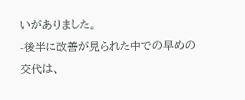いがありました。
-後半に改善が見られた中での早めの交代は、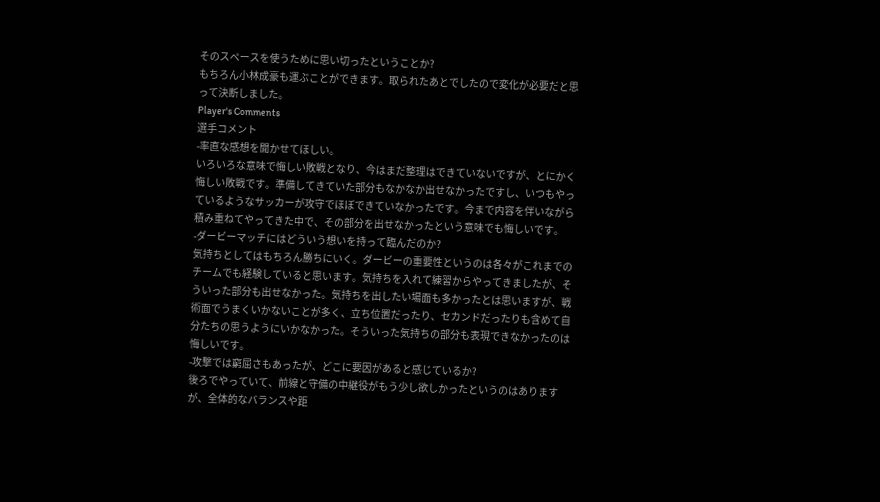そのスペースを使うために思い切ったということか?
もちろん小林成豪も運ぶことができます。取られたあとでしたので変化が必要だと思って決断しました。
Player's Comments
選手コメント
-率直な感想を聞かせてほしい。
いろいろな意味で悔しい敗戦となり、今はまだ整理はできていないですが、とにかく悔しい敗戦です。準備してきていた部分もなかなか出せなかったですし、いつもやっているようなサッカーが攻守でほぼできていなかったです。今まで内容を伴いながら積み重ねてやってきた中で、その部分を出せなかったという意味でも悔しいです。
-ダービーマッチにはどういう想いを持って臨んだのか?
気持ちとしてはもちろん勝ちにいく。ダービーの重要性というのは各々がこれまでのチームでも経験していると思います。気持ちを入れて練習からやってきましたが、そういった部分も出せなかった。気持ちを出したい場面も多かったとは思いますが、戦術面でうまくいかないことが多く、立ち位置だったり、セカンドだったりも含めて自分たちの思うようにいかなかった。そういった気持ちの部分も表現できなかったのは悔しいです。
-攻撃では窮屈さもあったが、どこに要因があると感じているか?
後ろでやっていて、前線と守備の中継役がもう少し欲しかったというのはありますが、全体的なバランスや距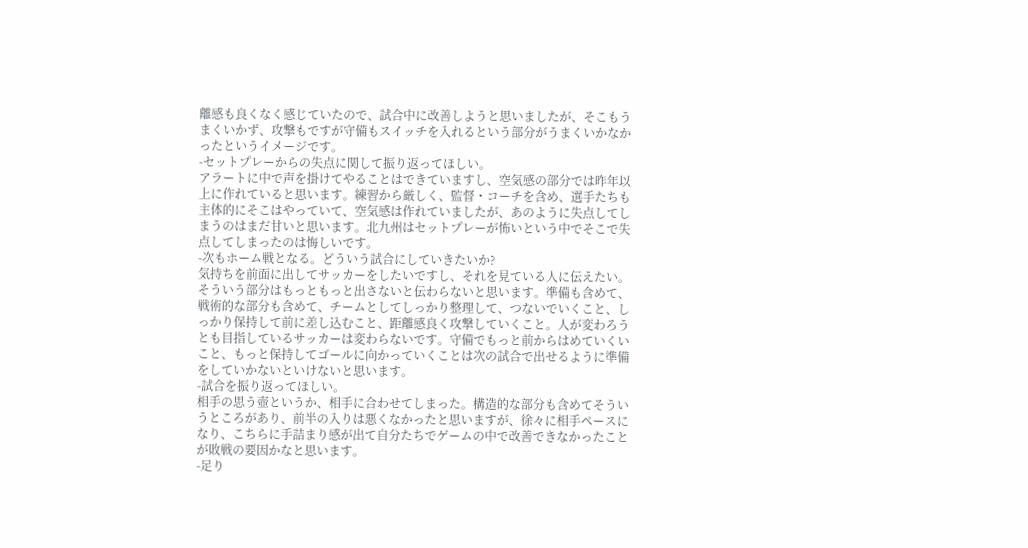離感も良くなく感じていたので、試合中に改善しようと思いましたが、そこもうまくいかず、攻撃もですが守備もスイッチを入れるという部分がうまくいかなかったというイメージです。
-セットプレーからの失点に関して振り返ってほしい。
アラートに中で声を掛けてやることはできていますし、空気感の部分では昨年以上に作れていると思います。練習から厳しく、監督・コーチを含め、選手たちも主体的にそこはやっていて、空気感は作れていましたが、あのように失点してしまうのはまだ甘いと思います。北九州はセットプレーが怖いという中でそこで失点してしまったのは悔しいです。
-次もホーム戦となる。どういう試合にしていきたいか?
気持ちを前面に出してサッカーをしたいですし、それを見ている人に伝えたい。そういう部分はもっともっと出さないと伝わらないと思います。準備も含めて、戦術的な部分も含めて、チームとしてしっかり整理して、つないでいくこと、しっかり保持して前に差し込むこと、距離感良く攻撃していくこと。人が変わろうとも目指しているサッカーは変わらないです。守備でもっと前からはめていくいこと、もっと保持してゴールに向かっていくことは次の試合で出せるように準備をしていかないといけないと思います。
-試合を振り返ってほしい。
相手の思う壺というか、相手に合わせてしまった。構造的な部分も含めてそういうところがあり、前半の入りは悪くなかったと思いますが、徐々に相手ペースになり、こちらに手詰まり感が出て自分たちでゲームの中で改善できなかったことが敗戦の要因かなと思います。
-足り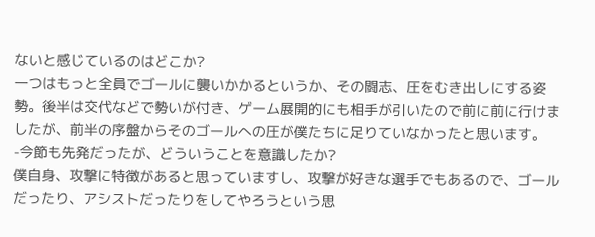ないと感じているのはどこか?
一つはもっと全員でゴールに襲いかかるというか、その闘志、圧をむき出しにする姿勢。後半は交代などで勢いが付き、ゲーム展開的にも相手が引いたので前に前に行けましたが、前半の序盤からそのゴールへの圧が僕たちに足りていなかったと思います。
-今節も先発だったが、どういうことを意識したか?
僕自身、攻撃に特徴があると思っていますし、攻撃が好きな選手でもあるので、ゴールだったり、アシストだったりをしてやろうという思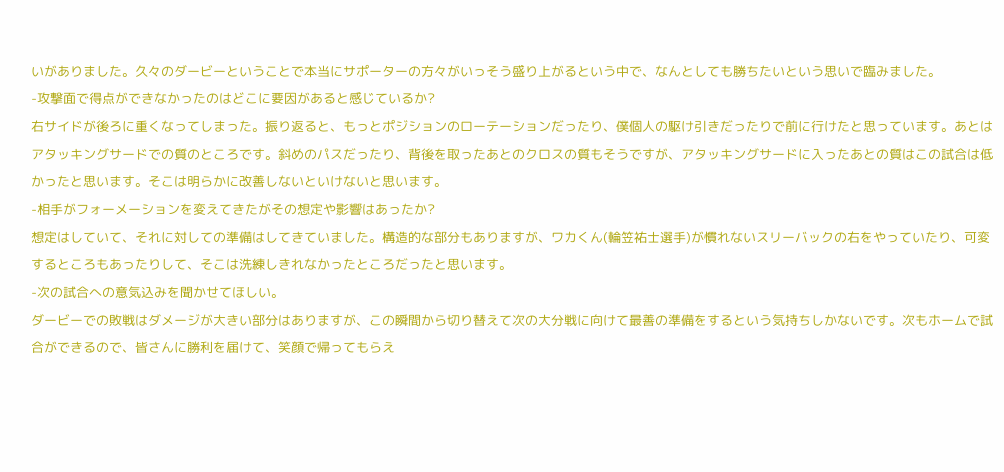いがありました。久々のダービーということで本当にサポーターの方々がいっそう盛り上がるという中で、なんとしても勝ちたいという思いで臨みました。
-攻撃面で得点ができなかったのはどこに要因があると感じているか?
右サイドが後ろに重くなってしまった。振り返ると、もっとポジションのローテーションだったり、僕個人の駆け引きだったりで前に行けたと思っています。あとはアタッキングサードでの質のところです。斜めのパスだったり、背後を取ったあとのクロスの質もそうですが、アタッキングサードに入ったあとの質はこの試合は低かったと思います。そこは明らかに改善しないといけないと思います。
-相手がフォーメーションを変えてきたがその想定や影響はあったか?
想定はしていて、それに対しての準備はしてきていました。構造的な部分もありますが、ワカくん(輪笠祐士選手)が慣れないスリーバックの右をやっていたり、可変するところもあったりして、そこは洗練しきれなかったところだったと思います。
-次の試合への意気込みを聞かせてほしい。
ダービーでの敗戦はダメージが大きい部分はありますが、この瞬間から切り替えて次の大分戦に向けて最善の準備をするという気持ちしかないです。次もホームで試合ができるので、皆さんに勝利を届けて、笑顔で帰ってもらえ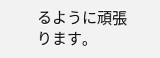るように頑張ります。